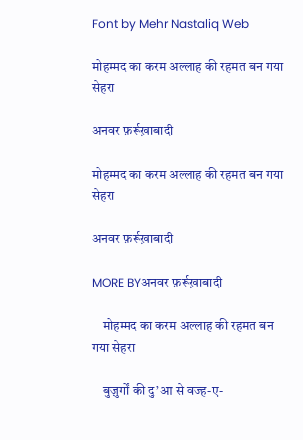Font by Mehr Nastaliq Web

मोहम्मद का करम अल्लाह की रहमत बन गया सेहरा

अनवर फ़र्रूख़ाबादी

मोहम्मद का करम अल्लाह की रहमत बन गया सेहरा

अनवर फ़र्रूख़ाबादी

MORE BYअनवर फ़र्रूख़ाबादी

    मोहम्मद का करम अल्लाह की रहमत बन गया सेहरा

    बुज़ुर्गों की दु’आ से वज्ह-ए-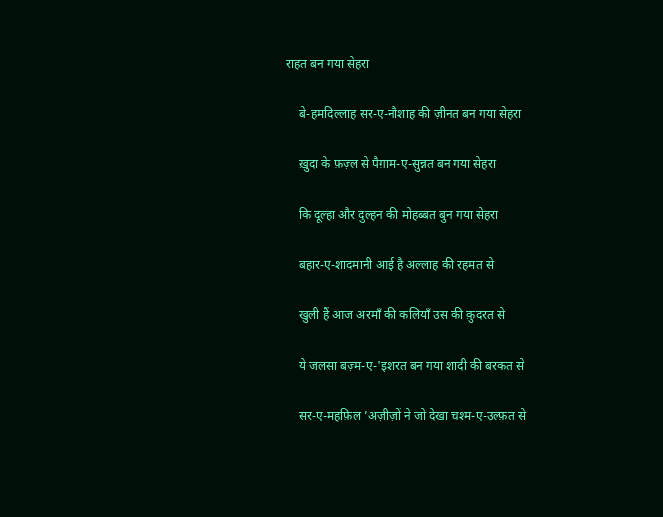राहत बन गया सेहरा

    बे-हमदिल्लाह सर-ए-नौशाह की ज़ीनत बन गया सेहरा

    ख़ुदा के फ़ज़्ल से पैग़ाम-ए-सुन्नत बन गया सेहरा

    कि दूल्हा और दुल्हन की मोहब्बत बुन गया सेहरा

    बहार-ए-शादमानी आई है अल्लाह की रहमत से

    खुली हैं आज अरमाँ की कलियाँ उस की क़ुदरत से

    ये जलसा बज़्म-ए-'इशरत बन गया शादी की बरकत से

    सर-ए-महफ़िल ’अज़ीज़ों ने जो देखा चश्म-ए-उल्फ़त से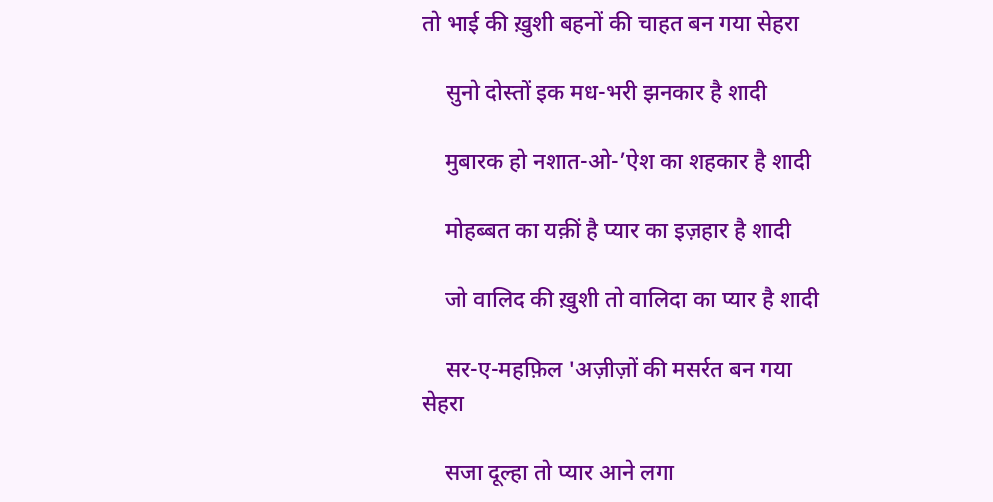तो भाई की ख़ुशी बहनों की चाहत बन गया सेहरा

    सुनो दोस्तों इक मध-भरी झनकार है शादी

    मुबारक हो नशात-ओ-’ऐश का शहकार है शादी

    मोहब्बत का यक़ीं है प्यार का इज़हार है शादी

    जो वालिद की ख़ुशी तो वालिदा का प्यार है शादी

    सर-ए-महफ़िल 'अज़ीज़ों की मसर्रत बन गया सेहरा

    सजा दूल्हा तो प्यार आने लगा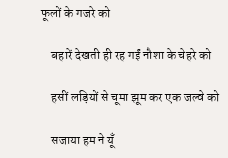फूलों के गजरे को

    बहारें देखती ही रह गईं नौशा के चेहरे को

    हसीं लड़ियों से चूमा झूम कर एक जल्वे को

    सजाया हम ने यूँ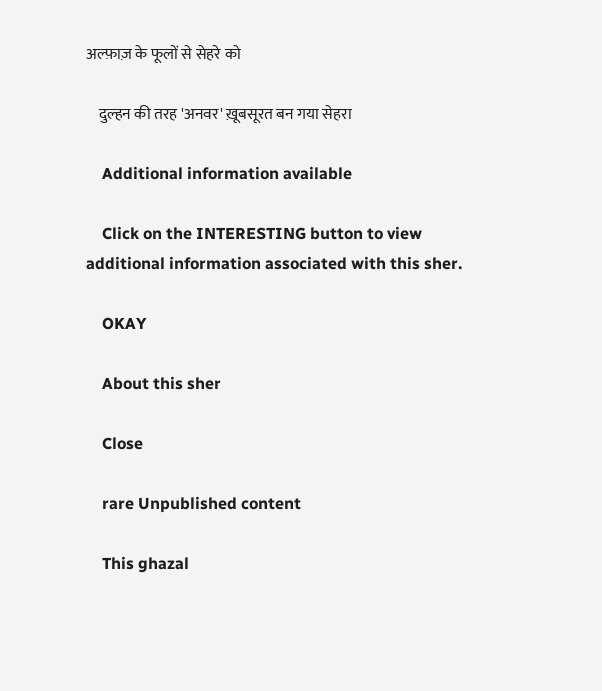अल्फ़ाज़ के फूलों से सेहरे को

    दुल्हन की तरह 'अनवर' ख़ूबसूरत बन गया सेहरा

    Additional information available

    Click on the INTERESTING button to view additional information associated with this sher.

    OKAY

    About this sher

    Close

    rare Unpublished content

    This ghazal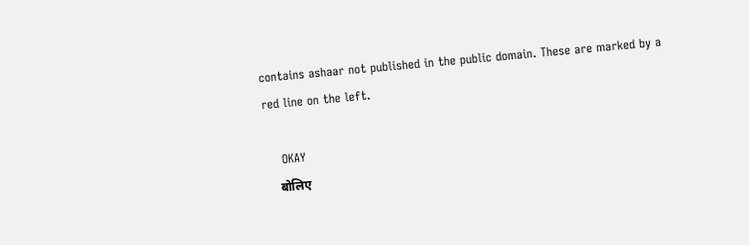contains ashaar not published in the public domain. These are marked by a red line on the left.

    OKAY
    बोलिए